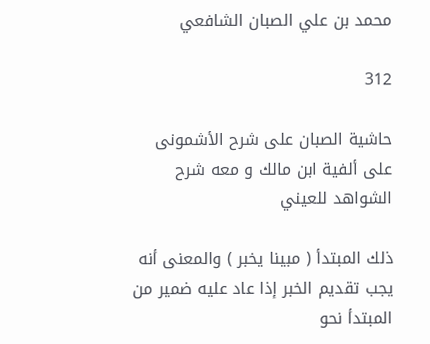محمد بن علي الصبان الشافعي

312

حاشية الصبان على شرح الأشمونى على ألفية ابن مالك و معه شرح الشواهد للعيني

ذلك المبتدأ ( مبينا يخبر ) والمعنى أنه يجب تقديم الخبر إذا عاد عليه ضمير من المبتدأ نحو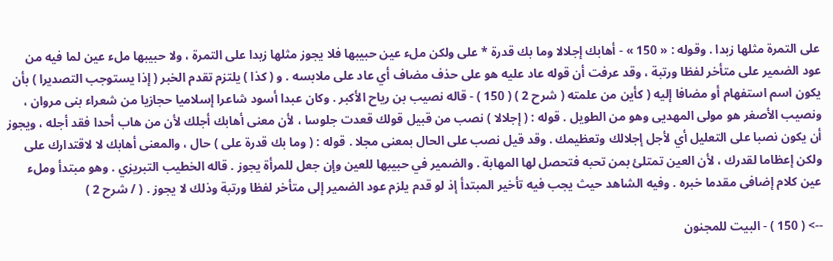على التمرة مثلها زبدا . وقوله : « 150 » - أهابك إجلالا وما بك قدرة * على ولكن ملء عين حبيبها فلا يجوز مثلها زبدا على التمرة ، ولا حبيبها ملء عين لما فيه من عود الضمير على متأخر لفظا ورتبة ، وقد عرفت أن قوله عاد عليه هو على حذف مضاف أي عاد على ملابسه . و ( كذا ) يلتزم تقدم الخبر ( إذا يستوجب التصديرا ) بأن يكون اسم استفهام أو مضافا إليه ( كأين من علمته ( شرح 2 ) ( 150 ) - قاله نصيب بن رياح الأكبر . وكان عبدا أسود شاعرا إسلاميا حجازيا من شعراء بنى مروان ، ونصيب الأصغر هو مولى المهديى وهو من الطويل . قوله : ( إجلالا ) نصب من قبيل قولك قعدت جلوسا ، لأن معنى أهابك أجلك لأن من هاب أحدا فقد أجله ، ويجوز أن يكون نصبا على التعليل أي لأجل إجلالك وتعظيمك . وقد قيل نصب على الحال بمعنى مجلا . قوله : ( وما بك قدرة على ) حال ، والمعنى أهابك لا لاقتدارك على ولكن إعظاما لقدرك ، لأن العين تمتلئ بمن تحبه فتحصل لها المهابة . والضمير في حبيبها للعين وإن جعل للمرأة يجوز . قاله الخطيب التبريزي . وهو مبتدأ وملء عين كلام إضافى مقدما خبره . وفيه الشاهد حيث يجب فيه تأخير المبتدأ إذ لو قدم يلزم عود الضمير إلى متأخر لفظا ورتبة وذلك لا يجوز . ( / شرح 2 )

--> ( 150 ) - البيت للمجنون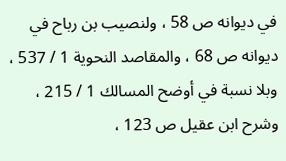في ديوانه ص 58 ، ولنصيب بن رباح في ديوانه ص 68 ، والمقاصد النحوية 1 / 537 ، وبلا نسبة في أوضح المسالك 1 / 215 ، وشرح ابن عقيل ص 123 ،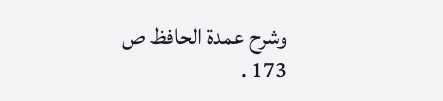وشرح عمدة الحافظ ص 173 .